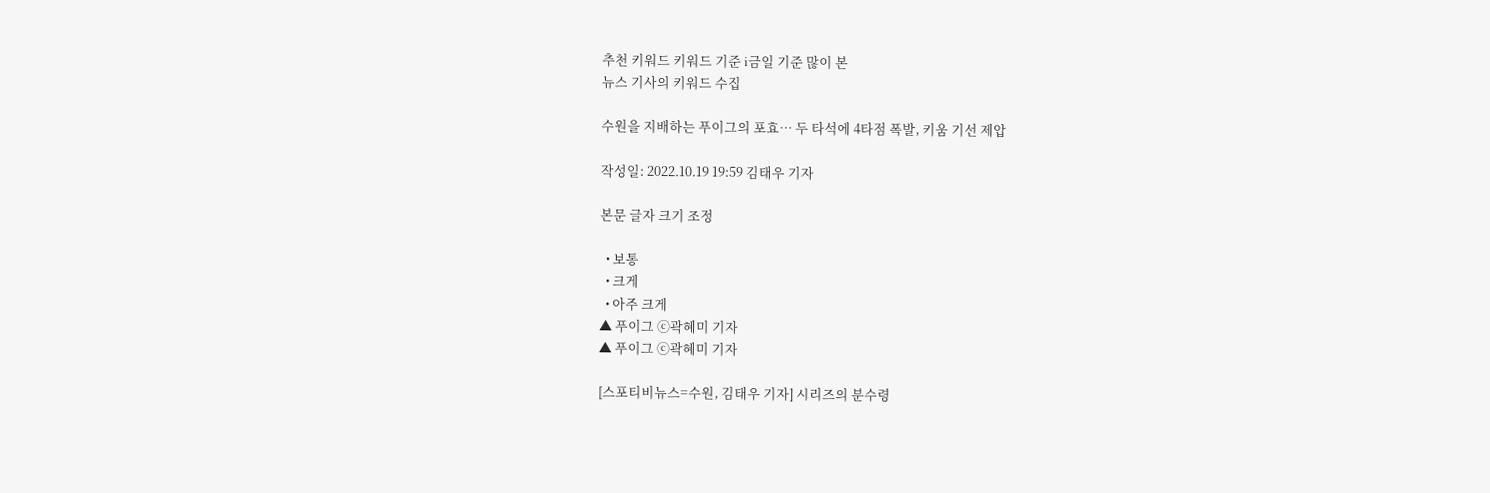추천 키워드 키워드 기준 i금일 기준 많이 본
뉴스 기사의 키워드 수집

수원을 지배하는 푸이그의 포효… 두 타석에 4타점 폭발, 키움 기선 제압

작성일: 2022.10.19 19:59 김태우 기자

본문 글자 크기 조정

  • 보통
  • 크게
  • 아주 크게
▲ 푸이그 ⓒ곽혜미 기자
▲ 푸이그 ⓒ곽혜미 기자

[스포티비뉴스=수원, 김태우 기자] 시리즈의 분수령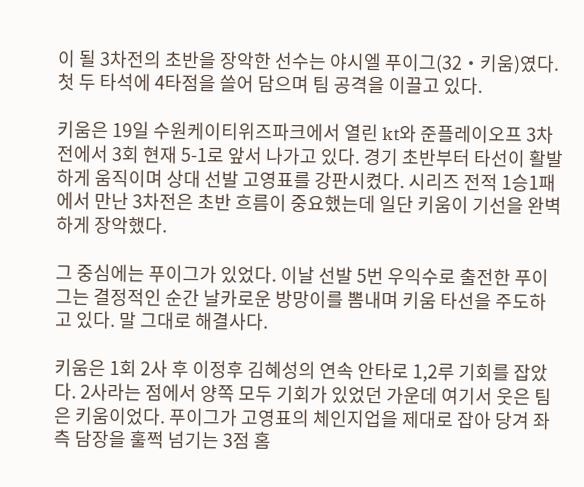이 될 3차전의 초반을 장악한 선수는 야시엘 푸이그(32‧키움)였다. 첫 두 타석에 4타점을 쓸어 담으며 팀 공격을 이끌고 있다.

키움은 19일 수원케이티위즈파크에서 열린 kt와 준플레이오프 3차전에서 3회 현재 5-1로 앞서 나가고 있다. 경기 초반부터 타선이 활발하게 움직이며 상대 선발 고영표를 강판시켰다. 시리즈 전적 1승1패에서 만난 3차전은 초반 흐름이 중요했는데 일단 키움이 기선을 완벽하게 장악했다.

그 중심에는 푸이그가 있었다. 이날 선발 5번 우익수로 출전한 푸이그는 결정적인 순간 날카로운 방망이를 뽐내며 키움 타선을 주도하고 있다. 말 그대로 해결사다.

키움은 1회 2사 후 이정후 김혜성의 연속 안타로 1,2루 기회를 잡았다. 2사라는 점에서 양쪽 모두 기회가 있었던 가운데 여기서 웃은 팀은 키움이었다. 푸이그가 고영표의 체인지업을 제대로 잡아 당겨 좌측 담장을 훌쩍 넘기는 3점 홈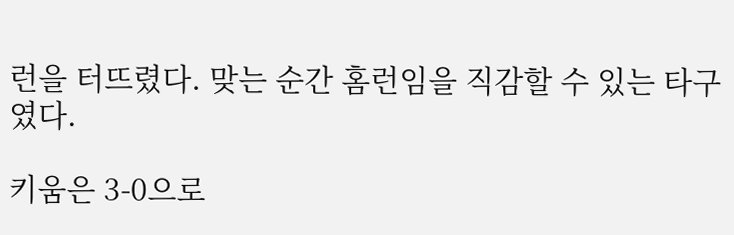런을 터뜨렸다. 맞는 순간 홈런임을 직감할 수 있는 타구였다.

키움은 3-0으로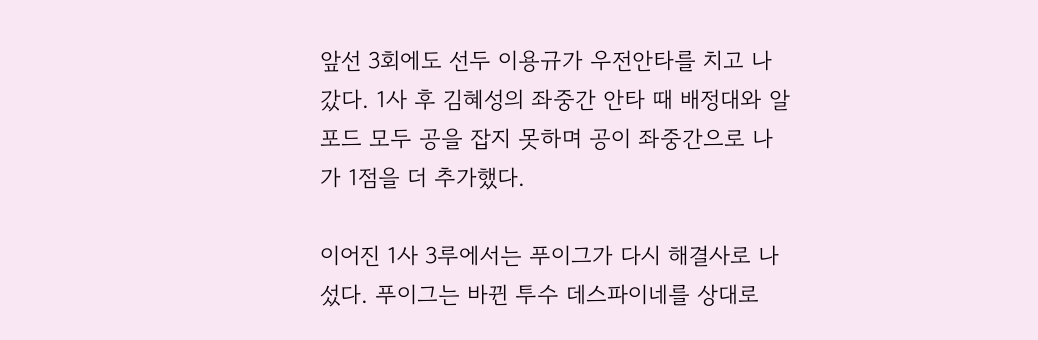앞선 3회에도 선두 이용규가 우전안타를 치고 나갔다. 1사 후 김혜성의 좌중간 안타 때 배정대와 알포드 모두 공을 잡지 못하며 공이 좌중간으로 나가 1점을 더 추가했다.

이어진 1사 3루에서는 푸이그가 다시 해결사로 나섰다. 푸이그는 바뀐 투수 데스파이네를 상대로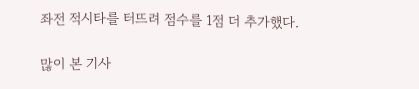좌전 적시타를 터뜨려 점수를 1점 더 추가했다.

많이 본 기사